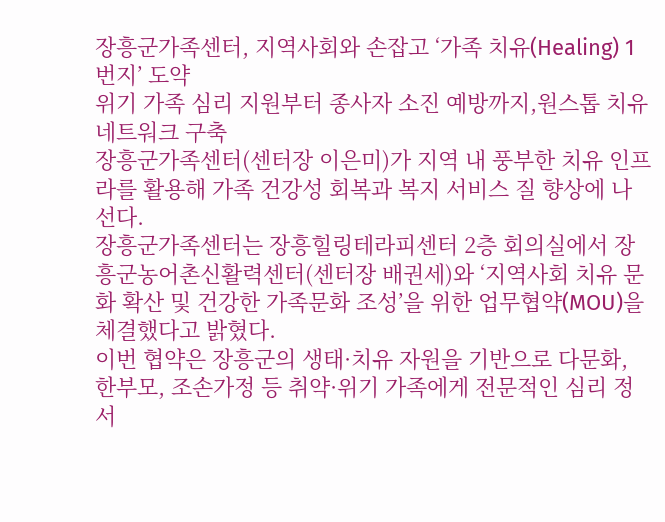장흥군가족센터, 지역사회와 손잡고 ‘가족 치유(Healing) 1번지’ 도약
위기 가족 심리 지원부터 종사자 소진 예방까지,원스톱 치유 네트워크 구축
장흥군가족센터(센터장 이은미)가 지역 내 풍부한 치유 인프라를 활용해 가족 건강성 회복과 복지 서비스 질 향상에 나선다.
장흥군가족센터는 장흥힐링테라피센터 2층 회의실에서 장흥군농어촌신활력센터(센터장 배권세)와 ‘지역사회 치유 문화 확산 및 건강한 가족문화 조성’을 위한 업무협약(MOU)을 체결했다고 밝혔다.
이번 협약은 장흥군의 생태·치유 자원을 기반으로 다문화, 한부모, 조손가정 등 취약·위기 가족에게 전문적인 심리 정서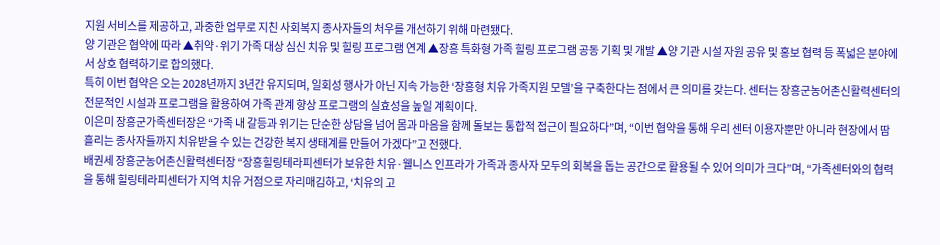지원 서비스를 제공하고, 과중한 업무로 지친 사회복지 종사자들의 처우를 개선하기 위해 마련됐다.
양 기관은 협약에 따라 ▲취약·위기 가족 대상 심신 치유 및 힐링 프로그램 연계 ▲장흥 특화형 가족 힐링 프로그램 공동 기획 및 개발 ▲양 기관 시설 자원 공유 및 홍보 협력 등 폭넓은 분야에서 상호 협력하기로 합의했다.
특히 이번 협약은 오는 2028년까지 3년간 유지되며, 일회성 행사가 아닌 지속 가능한 ‘장흥형 치유 가족지원 모델’을 구축한다는 점에서 큰 의미를 갖는다. 센터는 장흥군농어촌신활력센터의 전문적인 시설과 프로그램을 활용하여 가족 관계 향상 프로그램의 실효성을 높일 계획이다.
이은미 장흥군가족센터장은 “가족 내 갈등과 위기는 단순한 상담을 넘어 몸과 마음을 함께 돌보는 통합적 접근이 필요하다”며, “이번 협약을 통해 우리 센터 이용자뿐만 아니라 현장에서 땀 흘리는 종사자들까지 치유받을 수 있는 건강한 복지 생태계를 만들어 가겠다”고 전했다.
배권세 장흥군농어촌신활력센터장 “장흥힐링테라피센터가 보유한 치유·웰니스 인프라가 가족과 종사자 모두의 회복을 돕는 공간으로 활용될 수 있어 의미가 크다”며, “가족센터와의 협력을 통해 힐링테라피센터가 지역 치유 거점으로 자리매김하고, ‘치유의 고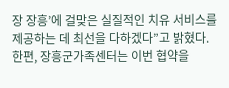장 장흥’에 걸맞은 실질적인 치유 서비스를 제공하는 데 최선을 다하겠다”고 밝혔다.
한편, 장흥군가족센터는 이번 협약을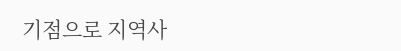기점으로 지역사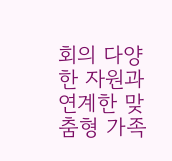회의 다양한 자원과 연계한 맞춤형 가족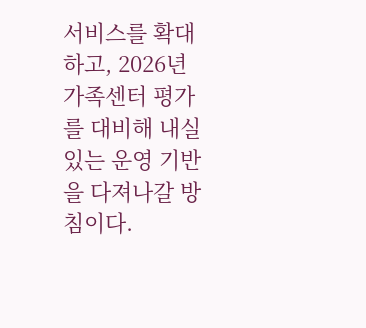서비스를 확대하고, 2026년 가족센터 평가를 대비해 내실 있는 운영 기반을 다져나갈 방침이다.